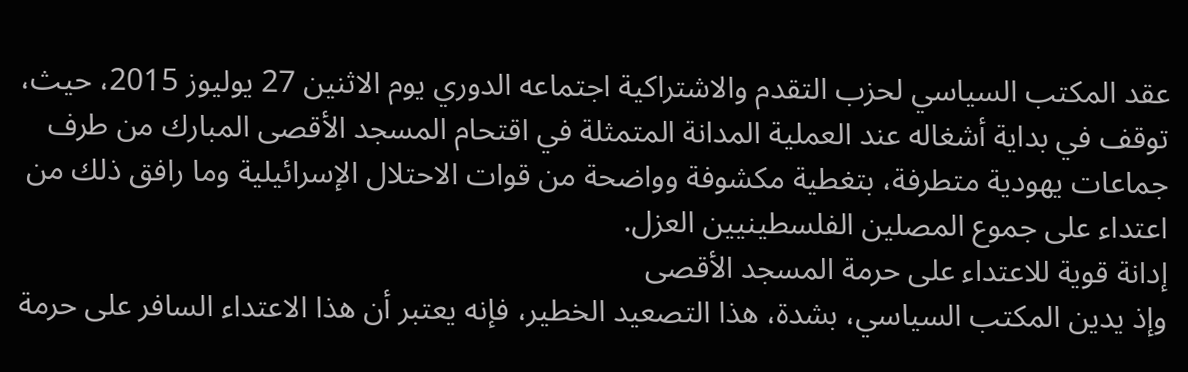عقد المكتب السياسي لحزب التقدم والاشتراكية اجتماعه الدوري يوم الاثنين 27 يوليوز 2015، حيث، توقف في بداية أشغاله عند العملية المدانة المتمثلة في اقتحام المسجد الأقصى المبارك من طرف جماعات يهودية متطرفة، بتغطية مكشوفة وواضحة من قوات الاحتلال الإسرائيلية وما رافق ذلك من اعتداء على جموع المصلين الفلسطينيين العزل.
إدانة قوية للاعتداء على حرمة المسجد الأقصى
وإذ يدين المكتب السياسي، بشدة، هذا التصعيد الخطير، فإنه يعتبر أن هذا الاعتداء السافر على حرمة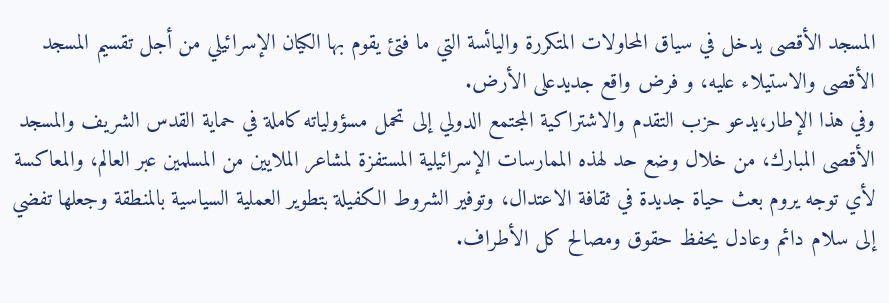المسجد الأقصى يدخل في سياق المحاولات المتكررة واليائسة التي ما فتئ يقوم بها الكيان الإسرائيلي من أجل تقسيم المسجد الأقصى والاستيلاء عليه، و فرض واقع جديدعلى الأرض.
وفي هذا الإطار،يدعو حزب التقدم والاشتراكية المجتمع الدولي إلى تحمل مسؤولياته كاملة في حماية القدس الشريف والمسجد الأقصى المبارك، من خلال وضع حد لهذه الممارسات الإسرائيلية المستفزة لمشاعر الملايين من المسلمين عبر العالم، والمعاكسة لأي توجه يروم بعث حياة جديدة في ثقافة الاعتدال، وتوفير الشروط الكفيلة بتطوير العملية السياسية بالمنطقة وجعلها تفضي إلى سلام دائم وعادل يحفظ حقوق ومصالح كل الأطراف.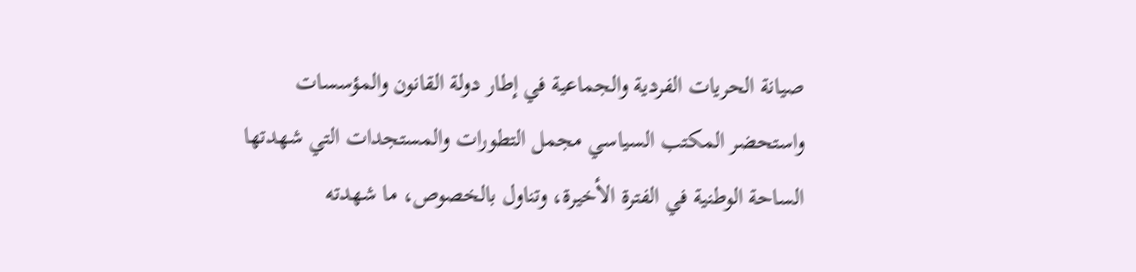صيانة الحريات الفردية والجماعية في إطار دولة القانون والمؤسسات
واستحضر المكتب السياسي مجمل التطورات والمستجدات التي شهدتها الساحة الوطنية في الفترة الأخيرة، وتناول بالخصوص، ما شهدته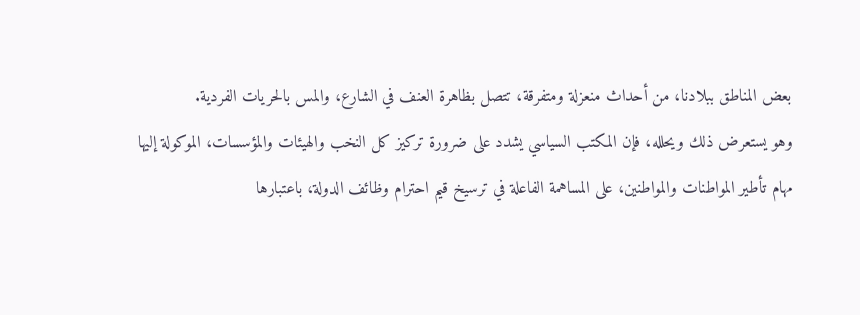بعض المناطق ببلادنا، من أحداث منعزلة ومتفرقة، تتصل بظاهرة العنف في الشارع، والمس بالحريات الفردية.
وهو يستعرض ذلك ويحلله، فإن المكتب السياسي يشدد على ضرورة تركيز كل النخب والهيئات والمؤسسات، الموكولة إليها مهام تأطير المواطنات والمواطنين، على المساهمة الفاعلة في ترسيخ قيم احترام وظائف الدولة، باعتبارها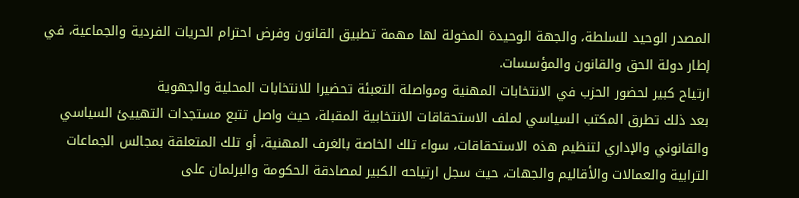المصدر الوحيد للسلطة، والجهة الوحيدة المخولة لها مهمة تطبيق القانون وفرض احترام الحريات الفردية والجماعية، في إطار دولة الحق والقانون والمؤسسات.
ارتياح كبير لحضور الحزب في الانتخابات المهنية ومواصلة التعبئة تحضيرا للانتخابات المحلية والجهوية
بعد ذلك تطرق المكتب السياسي لملف الاستحقاقات الانتخابية المقبلة، حيث واصل تتبع مستجدات التهييئ السياسي والقانوني والإداري لتنظيم هذه الاستحقاقات، سواء تلك الخاصة بالغرف المهنية، أو تلك المتعلقة بمجالس الجماعات الترابية والعمالات والأقاليم والجهات، حيث سجل ارتياحه الكبير لمصادقة الحكومة والبرلمان على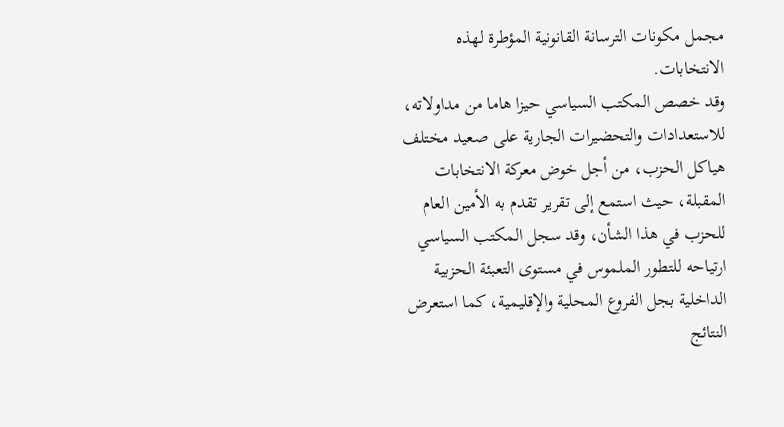مجمل مكونات الترسانة القانونية المؤطرة لهذه الانتخابات.
وقد خصص المكتب السياسي حيزا هاما من مداولاته، للاستعدادات والتحضيرات الجارية على صعيد مختلف هياكل الحزب، من أجل خوض معركة الانتخابات المقبلة، حيث استمع إلى تقرير تقدم به الأمين العام للحزب في هذا الشأن، وقد سجل المكتب السياسي ارتياحه للتطور الملموس في مستوى التعبئة الحزبية الداخلية بجل الفروع المحلية والإقليمية، كما استعرض النتائج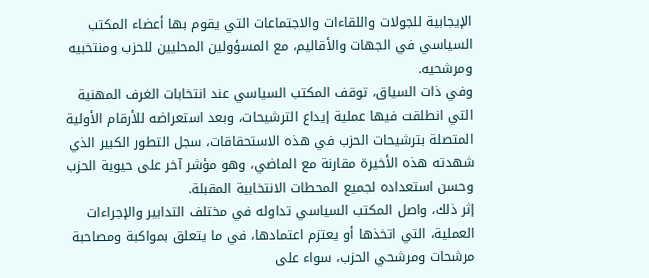الإيجابية للجولات واللقاءات والاجتماعات التي يقوم بها أعضاء المكتب السياسي في الجهات والأقاليم، مع المسؤولين المحليين للحزب ومنتخبيه ومرشحيه.
وفي ذات السياق، توقف المكتب السياسي عند انتخابات الغرف المهنية التي انطلقت فيها عملية إيداع الترشيحات، وبعد استعراضه للأرقام الأولية المتصلة بترشيحات الحزب في هذه الاستحقاقات، سجل التطور الكبير الذي شهدته هذه الأخيرة مقارنة مع الماضي، وهو مؤشر آخر على حيوية الحزب وحسن استعداده لجميع المحطات الانتخابية المقبلة.
إثر ذلك، واصل المكتب السياسي تداوله في مختلف التدابير والإجراءات العملية، التي اتخذها أو يعتزم اعتمادها، في ما يتعلق بمواكبة ومصاحبة مرشحات ومرشحي الحزب، سواء على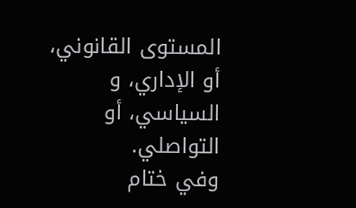المستوى القانوني، أو الإداري، و السياسي، أو التواصلي.
وفي ختام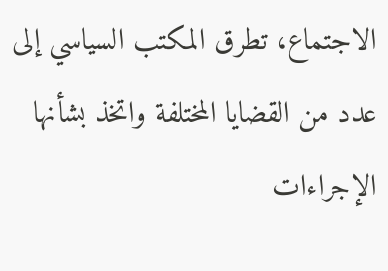الاجتماع، تطرق المكتب السياسي إلى عدد من القضايا المختلفة واتخذ بشأنها الإجراءات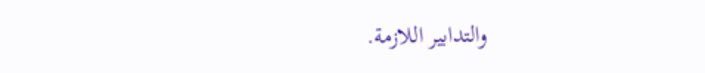والتدابير اللازمة.